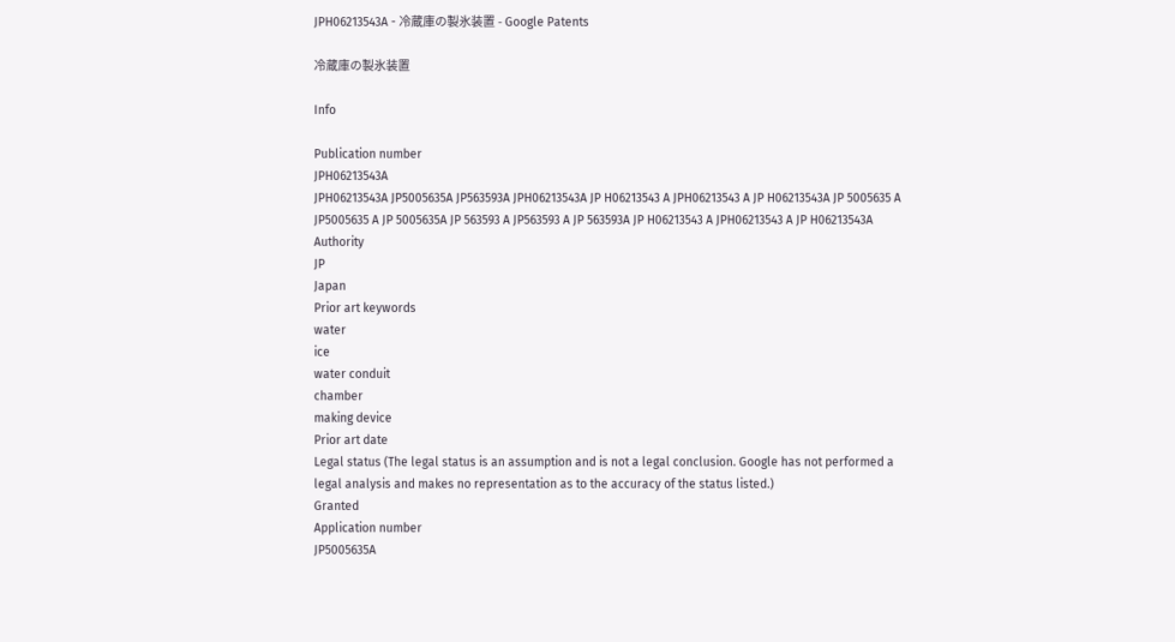JPH06213543A - 冷蔵庫の製氷装置 - Google Patents

冷蔵庫の製氷装置

Info

Publication number
JPH06213543A
JPH06213543A JP5005635A JP563593A JPH06213543A JP H06213543 A JPH06213543 A JP H06213543A JP 5005635 A JP5005635 A JP 5005635A JP 563593 A JP563593 A JP 563593A JP H06213543 A JPH06213543 A JP H06213543A
Authority
JP
Japan
Prior art keywords
water
ice
water conduit
chamber
making device
Prior art date
Legal status (The legal status is an assumption and is not a legal conclusion. Google has not performed a legal analysis and makes no representation as to the accuracy of the status listed.)
Granted
Application number
JP5005635A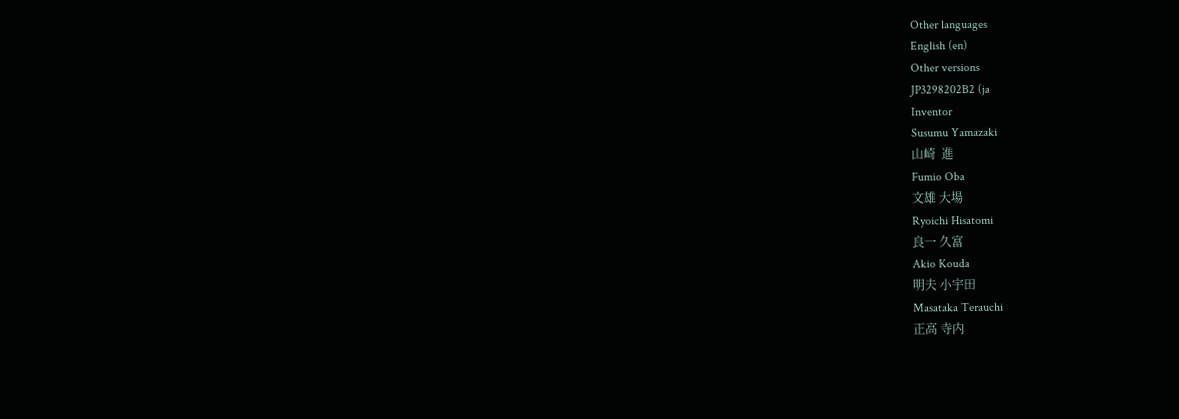Other languages
English (en)
Other versions
JP3298202B2 (ja
Inventor
Susumu Yamazaki
山崎  進
Fumio Oba
文雄 大場
Ryoichi Hisatomi
良一 久富
Akio Kouda
明夫 小宇田
Masataka Terauchi
正高 寺内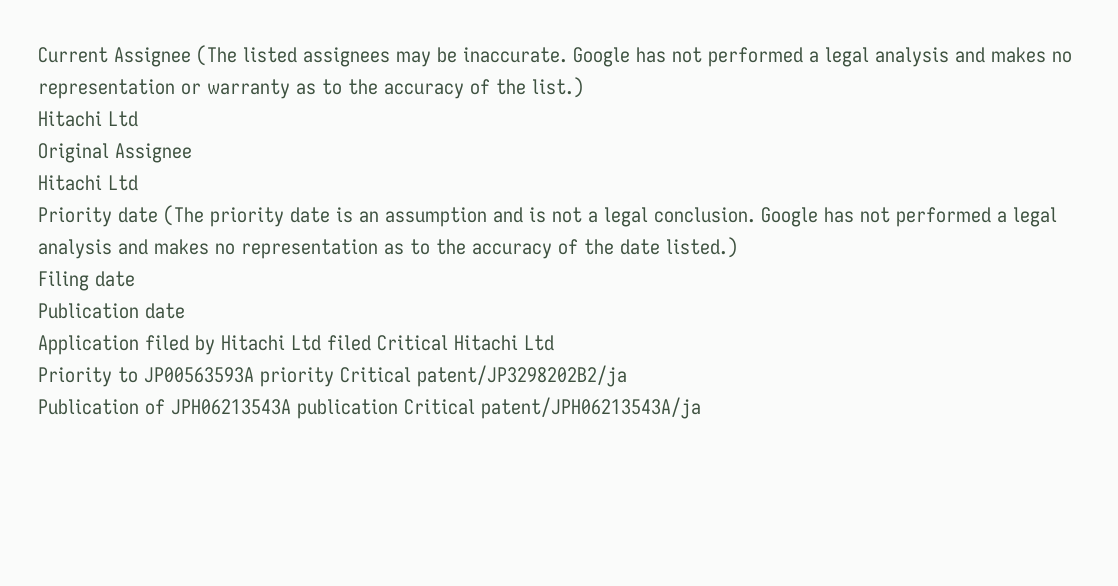Current Assignee (The listed assignees may be inaccurate. Google has not performed a legal analysis and makes no representation or warranty as to the accuracy of the list.)
Hitachi Ltd
Original Assignee
Hitachi Ltd
Priority date (The priority date is an assumption and is not a legal conclusion. Google has not performed a legal analysis and makes no representation as to the accuracy of the date listed.)
Filing date
Publication date
Application filed by Hitachi Ltd filed Critical Hitachi Ltd
Priority to JP00563593A priority Critical patent/JP3298202B2/ja
Publication of JPH06213543A publication Critical patent/JPH06213543A/ja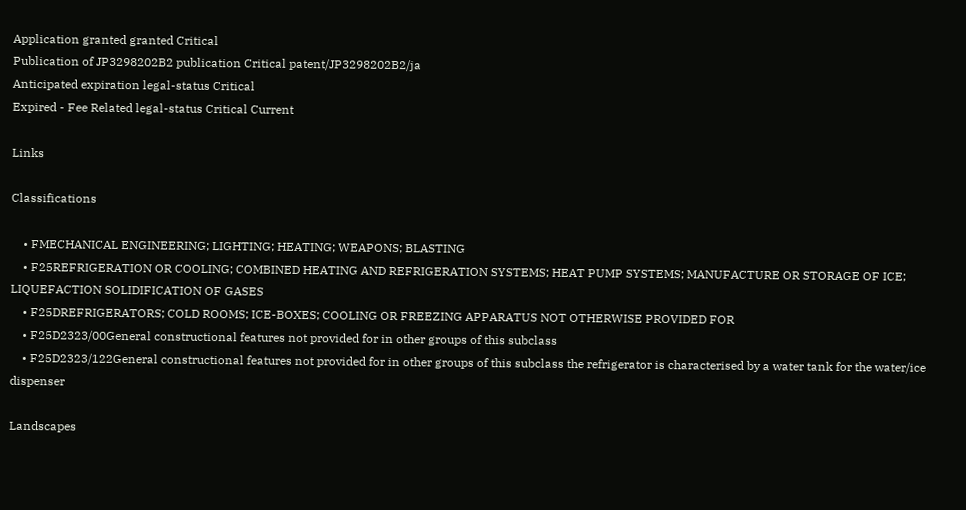Application granted granted Critical
Publication of JP3298202B2 publication Critical patent/JP3298202B2/ja
Anticipated expiration legal-status Critical
Expired - Fee Related legal-status Critical Current

Links

Classifications

    • FMECHANICAL ENGINEERING; LIGHTING; HEATING; WEAPONS; BLASTING
    • F25REFRIGERATION OR COOLING; COMBINED HEATING AND REFRIGERATION SYSTEMS; HEAT PUMP SYSTEMS; MANUFACTURE OR STORAGE OF ICE; LIQUEFACTION SOLIDIFICATION OF GASES
    • F25DREFRIGERATORS; COLD ROOMS; ICE-BOXES; COOLING OR FREEZING APPARATUS NOT OTHERWISE PROVIDED FOR
    • F25D2323/00General constructional features not provided for in other groups of this subclass
    • F25D2323/122General constructional features not provided for in other groups of this subclass the refrigerator is characterised by a water tank for the water/ice dispenser

Landscapes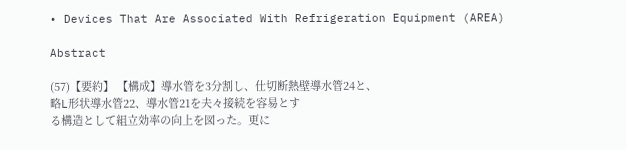• Devices That Are Associated With Refrigeration Equipment (AREA)

Abstract

(57)【要約】 【構成】導水管を3分割し、仕切断熱壁導水管24と、
略L形状導水管22、導水管21を夫々接続を容易とす
る構造として組立効率の向上を図った。更に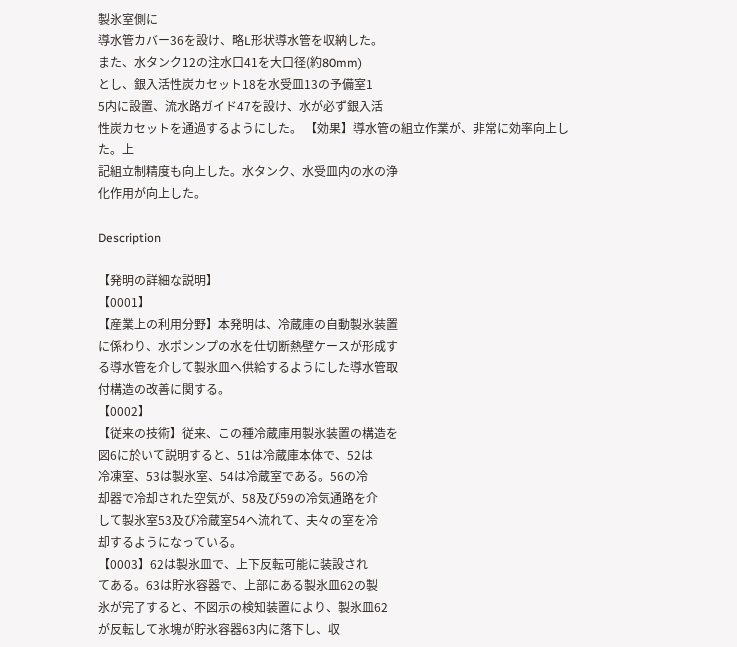製氷室側に
導水管カバー36を設け、略L形状導水管を収納した。
また、水タンク12の注水口41を大口径(約80mm)
とし、銀入活性炭カセット18を水受皿13の予備室1
5内に設置、流水路ガイド47を設け、水が必ず銀入活
性炭カセットを通過するようにした。 【効果】導水管の組立作業が、非常に効率向上した。上
記組立制精度も向上した。水タンク、水受皿内の水の浄
化作用が向上した。

Description

【発明の詳細な説明】
【0001】
【産業上の利用分野】本発明は、冷蔵庫の自動製氷装置
に係わり、水ポンンプの水を仕切断熱壁ケースが形成す
る導水管を介して製氷皿へ供給するようにした導水管取
付構造の改善に関する。
【0002】
【従来の技術】従来、この種冷蔵庫用製氷装置の構造を
図6に於いて説明すると、51は冷蔵庫本体で、52は
冷凍室、53は製氷室、54は冷蔵室である。56の冷
却器で冷却された空気が、58及び59の冷気通路を介
して製氷室53及び冷蔵室54へ流れて、夫々の室を冷
却するようになっている。
【0003】62は製氷皿で、上下反転可能に装設され
てある。63は貯氷容器で、上部にある製氷皿62の製
氷が完了すると、不図示の検知装置により、製氷皿62
が反転して氷塊が貯氷容器63内に落下し、収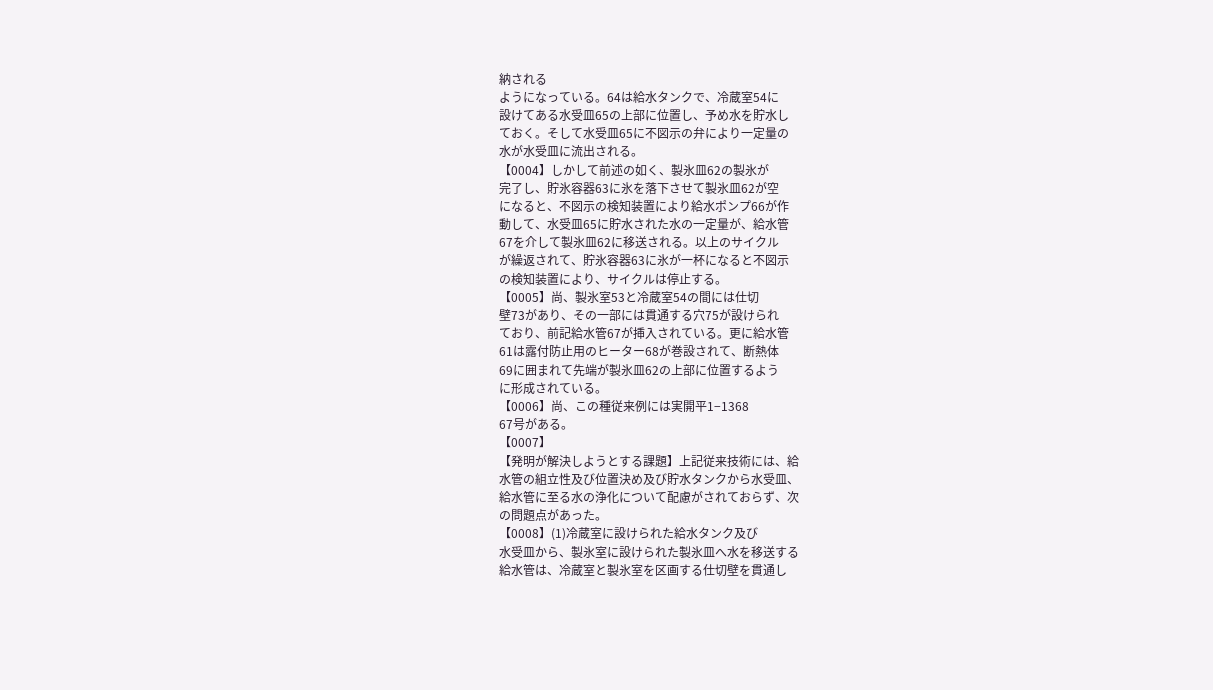納される
ようになっている。64は給水タンクで、冷蔵室54に
設けてある水受皿65の上部に位置し、予め水を貯水し
ておく。そして水受皿65に不図示の弁により一定量の
水が水受皿に流出される。
【0004】しかして前述の如く、製氷皿62の製氷が
完了し、貯氷容器63に氷を落下させて製氷皿62が空
になると、不図示の検知装置により給水ポンプ66が作
動して、水受皿65に貯水された水の一定量が、給水管
67を介して製氷皿62に移送される。以上のサイクル
が繰返されて、貯氷容器63に氷が一杯になると不図示
の検知装置により、サイクルは停止する。
【0005】尚、製氷室53と冷蔵室54の間には仕切
壁73があり、その一部には貫通する穴75が設けられ
ており、前記給水管67が挿入されている。更に給水管
61は露付防止用のヒーター68が巻設されて、断熱体
69に囲まれて先端が製氷皿62の上部に位置するよう
に形成されている。
【0006】尚、この種従来例には実開平1−1368
67号がある。
【0007】
【発明が解決しようとする課題】上記従来技術には、給
水管の組立性及び位置決め及び貯水タンクから水受皿、
給水管に至る水の浄化について配慮がされておらず、次
の問題点があった。
【0008】(1)冷蔵室に設けられた給水タンク及び
水受皿から、製氷室に設けられた製氷皿へ水を移送する
給水管は、冷蔵室と製氷室を区画する仕切壁を貫通し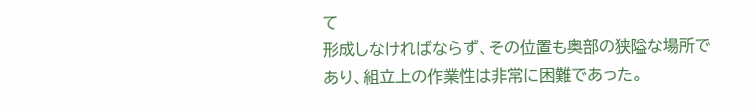て
形成しなければならず、その位置も奥部の狭隘な場所で
あり、組立上の作業性は非常に困難であった。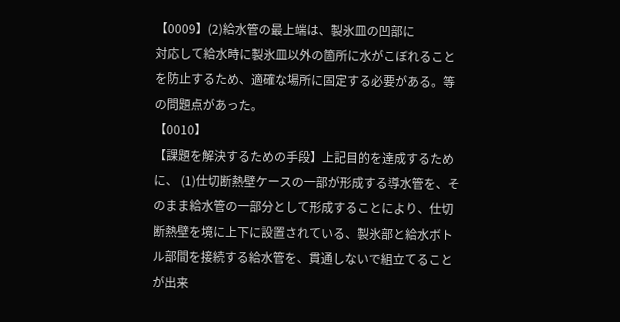【0009】(2)給水管の最上端は、製氷皿の凹部に
対応して給水時に製氷皿以外の箇所に水がこぼれること
を防止するため、適確な場所に固定する必要がある。等
の問題点があった。
【0010】
【課題を解決するための手段】上記目的を達成するため
に、 (1)仕切断熱壁ケースの一部が形成する導水管を、そ
のまま給水管の一部分として形成することにより、仕切
断熱壁を境に上下に設置されている、製氷部と給水ボト
ル部間を接続する給水管を、貫通しないで組立てること
が出来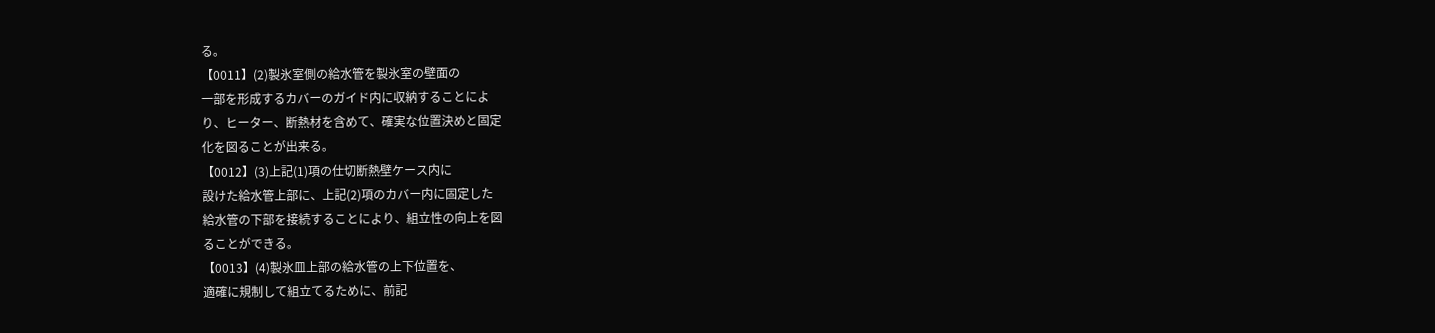る。
【0011】(2)製氷室側の給水管を製氷室の壁面の
一部を形成するカバーのガイド内に収納することによ
り、ヒーター、断熱材を含めて、確実な位置決めと固定
化を図ることが出来る。
【0012】(3)上記(1)項の仕切断熱壁ケース内に
設けた給水管上部に、上記(2)項のカバー内に固定した
給水管の下部を接続することにより、組立性の向上を図
ることができる。
【0013】(4)製氷皿上部の給水管の上下位置を、
適確に規制して組立てるために、前記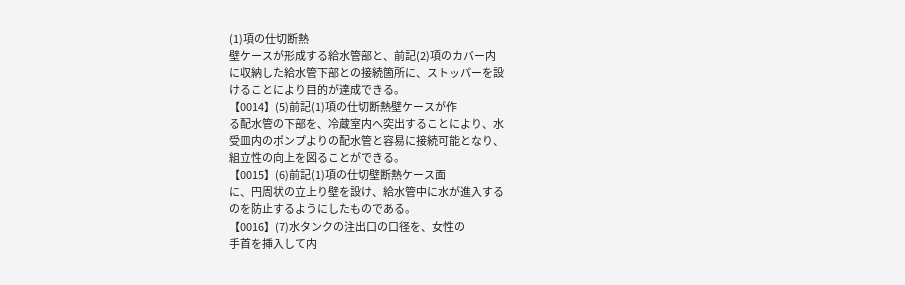(1)項の仕切断熱
壁ケースが形成する給水管部と、前記(2)項のカバー内
に収納した給水管下部との接続箇所に、ストッパーを設
けることにより目的が達成できる。
【0014】(5)前記(1)項の仕切断熱壁ケースが作
る配水管の下部を、冷蔵室内へ突出することにより、水
受皿内のポンプよりの配水管と容易に接続可能となり、
組立性の向上を図ることができる。
【0015】(6)前記(1)項の仕切壁断熱ケース面
に、円周状の立上り壁を設け、給水管中に水が進入する
のを防止するようにしたものである。
【0016】(7)水タンクの注出口の口径を、女性の
手首を挿入して内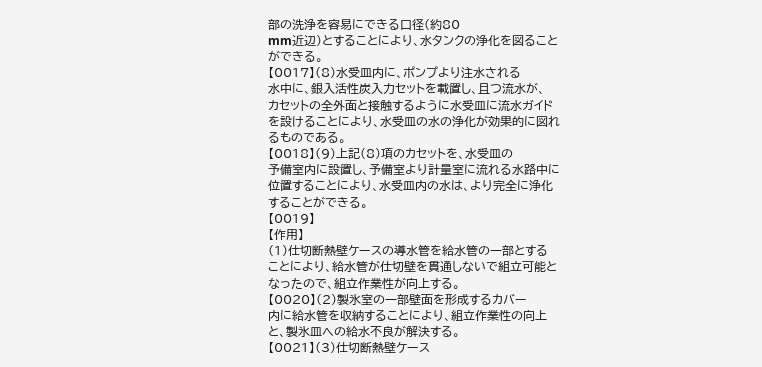部の洗浄を容易にできる口径(約80
mm近辺)とすることにより、水タンクの浄化を図ること
ができる。
【0017】(8)水受皿内に、ポンプより注水される
水中に、銀入活性炭入力セットを載置し、且つ流水が、
カセットの全外面と接触するように水受皿に流水ガイド
を設けることにより、水受皿の水の浄化が効果的に図れ
るものである。
【0018】(9)上記(8)項のカセットを、水受皿の
予備室内に設置し、予備室より計量室に流れる水路中に
位置することにより、水受皿内の水は、より完全に浄化
することができる。
【0019】
【作用】
(1)仕切断熱壁ケースの導水管を給水管の一部とする
ことにより、給水管が仕切壁を貫通しないで組立可能と
なったので、組立作業性が向上する。
【0020】(2)製氷室の一部壁面を形成するカバー
内に給水管を収納することにより、組立作業性の向上
と、製氷皿への給水不良が解決する。
【0021】(3)仕切断熱壁ケース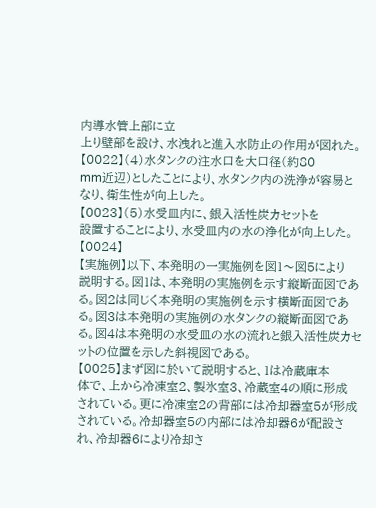内導水管上部に立
上り壁部を設け、水洩れと進入水防止の作用が図れた。
【0022】(4)水タンクの注水口を大口径(約80
mm近辺)としたことにより、水タンク内の洗浄が容易と
なり、衛生性が向上した。
【0023】(5)水受皿内に、銀入活性炭カセットを
設置することにより、水受皿内の水の浄化が向上した。
【0024】
【実施例】以下、本発明の一実施例を図1〜図5により
説明する。図1は、本発明の実施例を示す縦断面図であ
る。図2は同じく本発明の実施例を示す横断面図であ
る。図3は本発明の実施例の水タンクの縦断面図であ
る。図4は本発明の水受皿の水の流れと銀入活性炭カセ
ットの位置を示した斜視図である。
【0025】まず図に於いて説明すると、1は冷蔵庫本
体で、上から冷凍室2、製氷室3、冷蔵室4の順に形成
されている。更に冷凍室2の背部には冷却器室5が形成
されている。冷却器室5の内部には冷却器6が配設さ
れ、冷却器6により冷却さ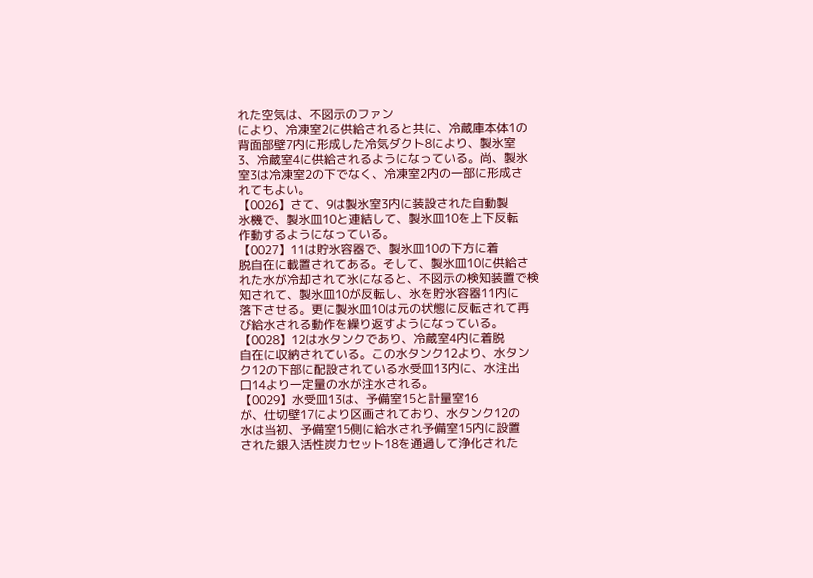れた空気は、不図示のファン
により、冷凍室2に供給されると共に、冷蔵庫本体1の
背面部壁7内に形成した冷気ダクト8により、製氷室
3、冷蔵室4に供給されるようになっている。尚、製氷
室3は冷凍室2の下でなく、冷凍室2内の一部に形成さ
れてもよい。
【0026】さて、9は製氷室3内に装設された自動製
氷機で、製氷皿10と連結して、製氷皿10を上下反転
作動するようになっている。
【0027】11は貯氷容器で、製氷皿10の下方に着
脱自在に載置されてある。そして、製氷皿10に供給さ
れた水が冷却されて氷になると、不図示の検知装置で検
知されて、製氷皿10が反転し、氷を貯氷容器11内に
落下させる。更に製氷皿10は元の状態に反転されて再
び給水される動作を繰り返すようになっている。
【0028】12は水タンクであり、冷蔵室4内に着脱
自在に収納されている。この水タンク12より、水タン
ク12の下部に配設されている水受皿13内に、水注出
口14より一定量の水が注水される。
【0029】水受皿13は、予備室15と計量室16
が、仕切壁17により区画されており、水タンク12の
水は当初、予備室15側に給水され予備室15内に設置
された銀入活性炭カセット18を通過して浄化された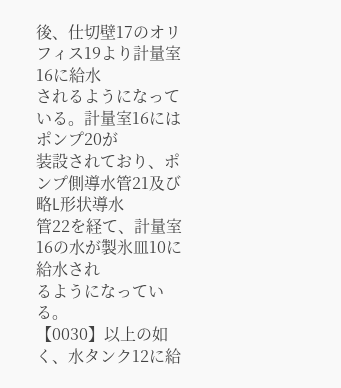後、仕切壁17のオリフィス19より計量室16に給水
されるようになっている。計量室16にはポンプ20が
装設されており、ポンプ側導水管21及び略L形状導水
管22を経て、計量室16の水が製氷皿10に給水され
るようになっている。
【0030】以上の如く、水タンク12に給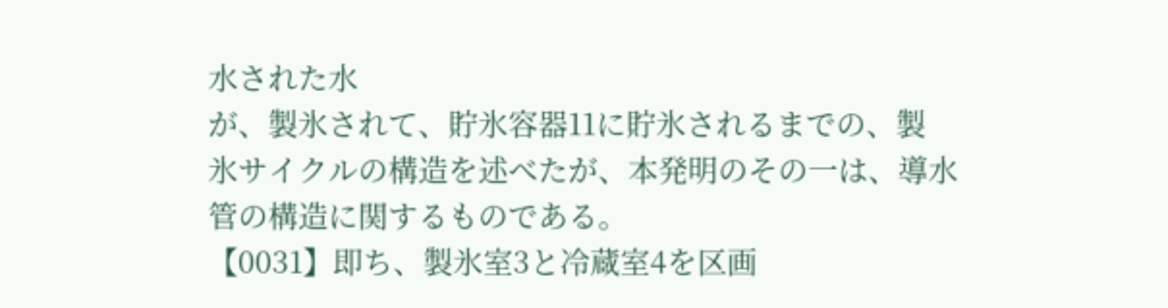水された水
が、製氷されて、貯氷容器11に貯氷されるまでの、製
氷サイクルの構造を述べたが、本発明のその一は、導水
管の構造に関するものである。
【0031】即ち、製氷室3と冷蔵室4を区画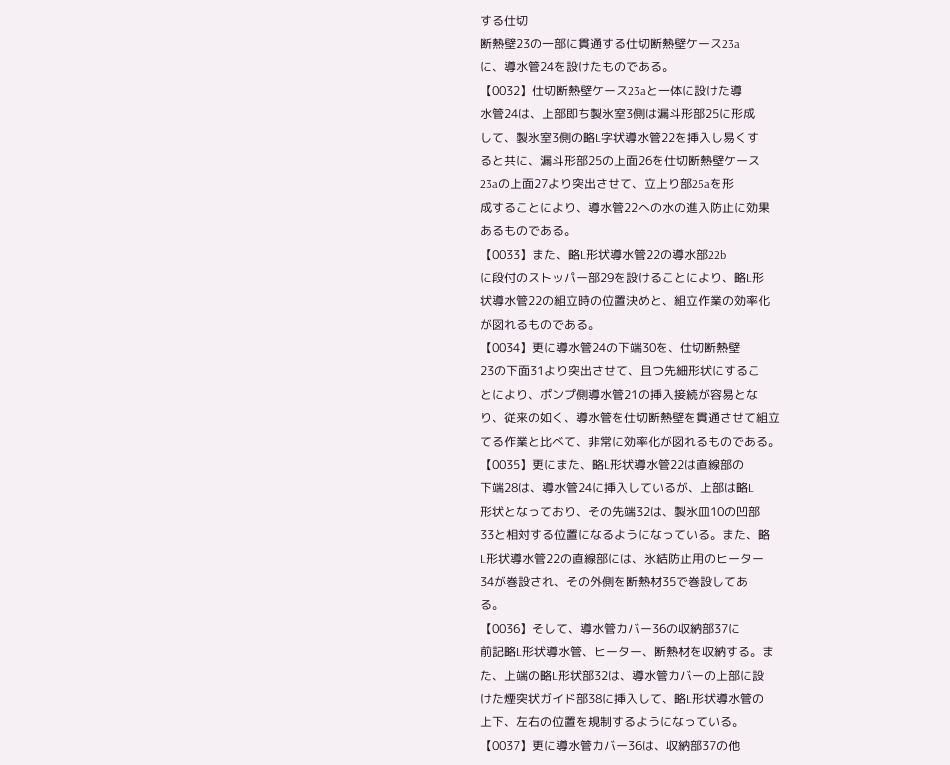する仕切
断熱壁23の一部に貫通する仕切断熱壁ケース23a
に、導水管24を設けたものである。
【0032】仕切断熱壁ケース23aと一体に設けた導
水管24は、上部即ち製氷室3側は漏斗形部25に形成
して、製氷室3側の略L字状導水管22を挿入し易くす
ると共に、漏斗形部25の上面26を仕切断熱壁ケース
23aの上面27より突出させて、立上り部25aを形
成することにより、導水管22への水の進入防止に効果
あるものである。
【0033】また、略L形状導水管22の導水部22b
に段付のストッパー部29を設けることにより、略L形
状導水管22の組立時の位置決めと、組立作業の効率化
が図れるものである。
【0034】更に導水管24の下端30を、仕切断熱壁
23の下面31より突出させて、且つ先細形状にするこ
とにより、ポンプ側導水管21の挿入接続が容易とな
り、従来の如く、導水管を仕切断熱壁を貫通させて組立
てる作業と比べて、非常に効率化が図れるものである。
【0035】更にまた、略L形状導水管22は直線部の
下端28は、導水管24に挿入しているが、上部は略L
形状となっており、その先端32は、製氷皿10の凹部
33と相対する位置になるようになっている。また、略
L形状導水管22の直線部には、氷結防止用のヒーター
34が巻設され、その外側を断熱材35で巻設してあ
る。
【0036】そして、導水管カバー36の収納部37に
前記略L形状導水管、ヒーター、断熱材を収納する。ま
た、上端の略L形状部32は、導水管カバーの上部に設
けた煙突状ガイド部38に挿入して、略L形状導水管の
上下、左右の位置を規制するようになっている。
【0037】更に導水管カバー36は、収納部37の他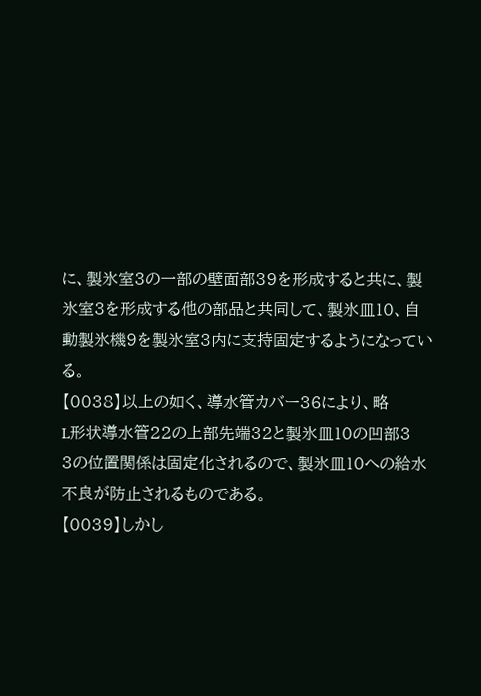に、製氷室3の一部の壁面部39を形成すると共に、製
氷室3を形成する他の部品と共同して、製氷皿10、自
動製氷機9を製氷室3内に支持固定するようになってい
る。
【0038】以上の如く、導水管カバー36により、略
L形状導水管22の上部先端32と製氷皿10の凹部3
3の位置関係は固定化されるので、製氷皿10への給水
不良が防止されるものである。
【0039】しかし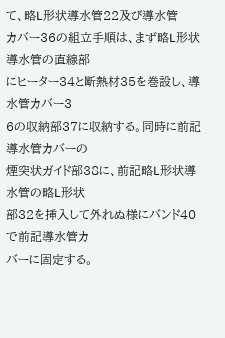て、略L形状導水管22及び導水管
カバー36の組立手順は、まず略L形状導水管の直線部
にヒーター34と断熱材35を巻設し、導水管カバー3
6の収納部37に収納する。同時に前記導水管カバーの
煙突状ガイド部38に、前記略L形状導水管の略L形状
部32を挿入して外れぬ様にバンド40で前記導水管カ
バーに固定する。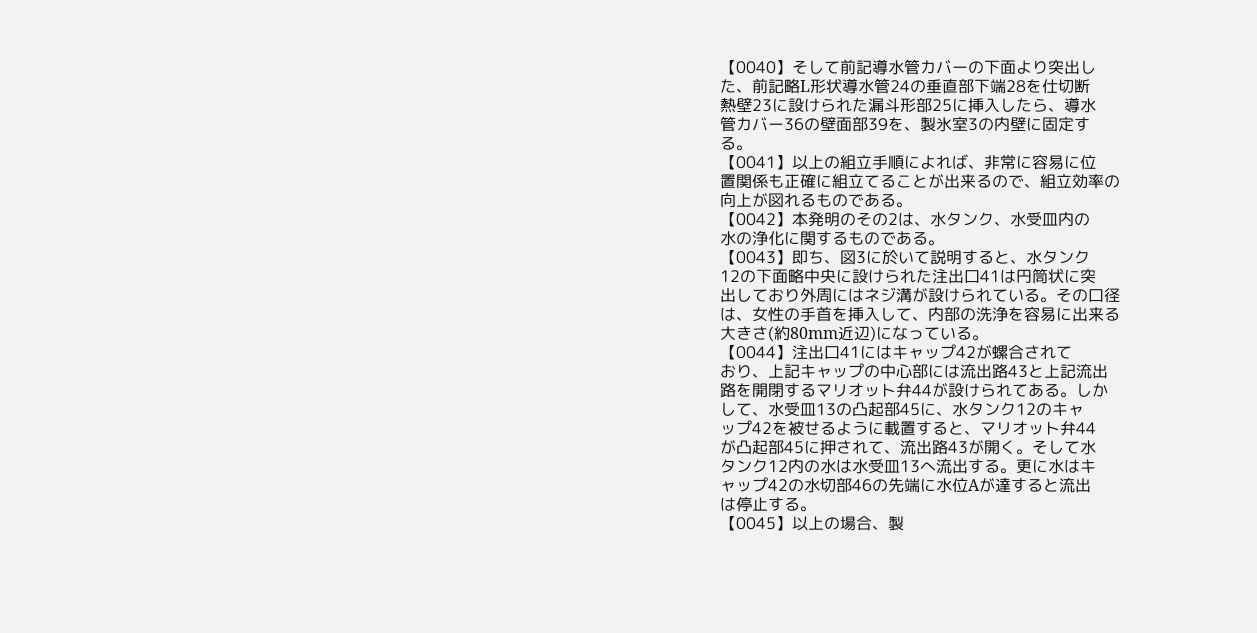【0040】そして前記導水管カバーの下面より突出し
た、前記略L形状導水管24の垂直部下端28を仕切断
熱壁23に設けられた漏斗形部25に挿入したら、導水
管カバー36の壁面部39を、製氷室3の内壁に固定す
る。
【0041】以上の組立手順によれば、非常に容易に位
置関係も正確に組立てることが出来るので、組立効率の
向上が図れるものである。
【0042】本発明のその2は、水タンク、水受皿内の
水の浄化に関するものである。
【0043】即ち、図3に於いて説明すると、水タンク
12の下面略中央に設けられた注出口41は円筒状に突
出しており外周にはネジ溝が設けられている。その口径
は、女性の手首を挿入して、内部の洗浄を容易に出来る
大きさ(約80mm近辺)になっている。
【0044】注出口41にはキャップ42が螺合されて
おり、上記キャップの中心部には流出路43と上記流出
路を開閉するマリオット弁44が設けられてある。しか
して、水受皿13の凸起部45に、水タンク12のキャ
ップ42を被せるように載置すると、マリオット弁44
が凸起部45に押されて、流出路43が開く。そして水
タンク12内の水は水受皿13へ流出する。更に水はキ
ャップ42の水切部46の先端に水位Aが達すると流出
は停止する。
【0045】以上の場合、製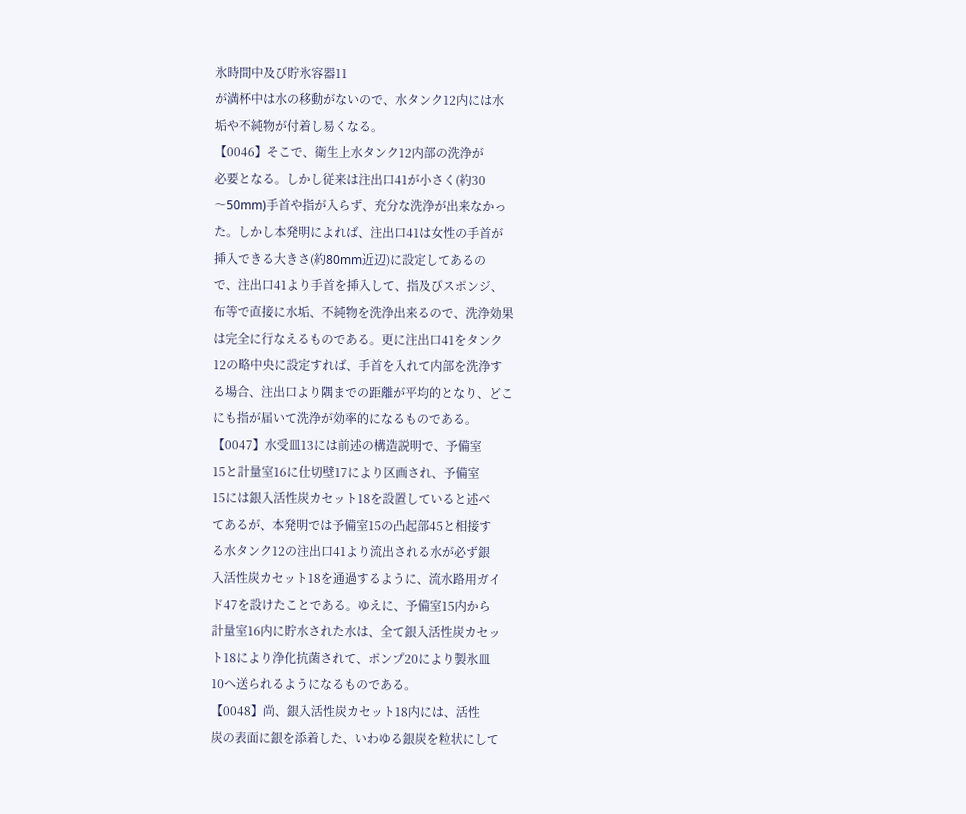氷時間中及び貯氷容器11
が満杯中は水の移動がないので、水タンク12内には水
垢や不純物が付着し易くなる。
【0046】そこで、衛生上水タンク12内部の洗浄が
必要となる。しかし従来は注出口41が小さく(約30
〜50mm)手首や指が入らず、充分な洗浄が出来なかっ
た。しかし本発明によれば、注出口41は女性の手首が
挿入できる大きさ(約80mm近辺)に設定してあるの
で、注出口41より手首を挿入して、指及びスポンジ、
布等で直接に水垢、不純物を洗浄出来るので、洗浄効果
は完全に行なえるものである。更に注出口41をタンク
12の略中央に設定すれば、手首を入れて内部を洗浄す
る場合、注出口より隅までの距離が平均的となり、どこ
にも指が届いて洗浄が効率的になるものである。
【0047】水受皿13には前述の構造説明で、予備室
15と計量室16に仕切壁17により区画され、予備室
15には銀入活性炭カセット18を設置していると述べ
てあるが、本発明では予備室15の凸起部45と相接す
る水タンク12の注出口41より流出される水が必ず銀
入活性炭カセット18を通過するように、流水路用ガイ
ド47を設けたことである。ゆえに、予備室15内から
計量室16内に貯水された水は、全て銀入活性炭カセッ
ト18により浄化抗菌されて、ポンプ20により製氷皿
10へ送られるようになるものである。
【0048】尚、銀入活性炭カセット18内には、活性
炭の表面に銀を添着した、いわゆる銀炭を粒状にして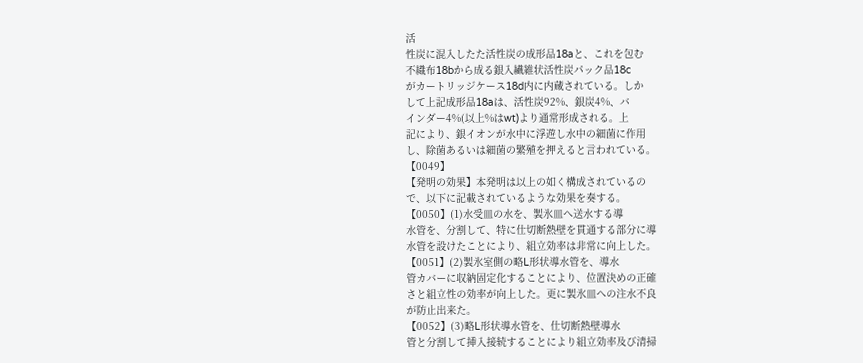活
性炭に混入したた活性炭の成形品18aと、これを包む
不織布18bから成る銀入繊維状活性炭パック品18c
がカートリッジケース18d内に内蔵されている。しか
して上記成形品18aは、活性炭92%、銀炭4%、バ
インダー4%(以上%はwt)より通常形成される。上
記により、銀イオンが水中に浮遊し水中の細菌に作用
し、除菌あるいは細菌の繁殖を押えると言われている。
【0049】
【発明の効果】本発明は以上の如く構成されているの
で、以下に記載されているような効果を奏する。
【0050】(1)水受皿の水を、製氷皿へ送水する導
水管を、分割して、特に仕切断熱壁を貫通する部分に導
水管を設けたことにより、組立効率は非常に向上した。
【0051】(2)製氷室側の略L形状導水管を、導水
管カバーに収納固定化することにより、位置決めの正確
さと組立性の効率が向上した。更に製氷皿への注水不良
が防止出来た。
【0052】(3)略L形状導水管を、仕切断熱壁導水
管と分割して挿入接続することにより組立効率及び清掃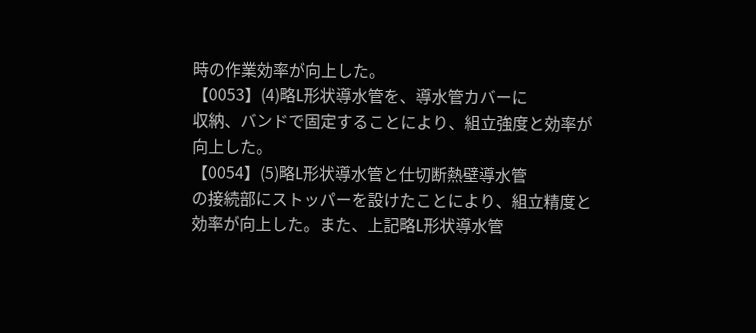時の作業効率が向上した。
【0053】(4)略L形状導水管を、導水管カバーに
収納、バンドで固定することにより、組立強度と効率が
向上した。
【0054】(5)略L形状導水管と仕切断熱壁導水管
の接続部にストッパーを設けたことにより、組立精度と
効率が向上した。また、上記略L形状導水管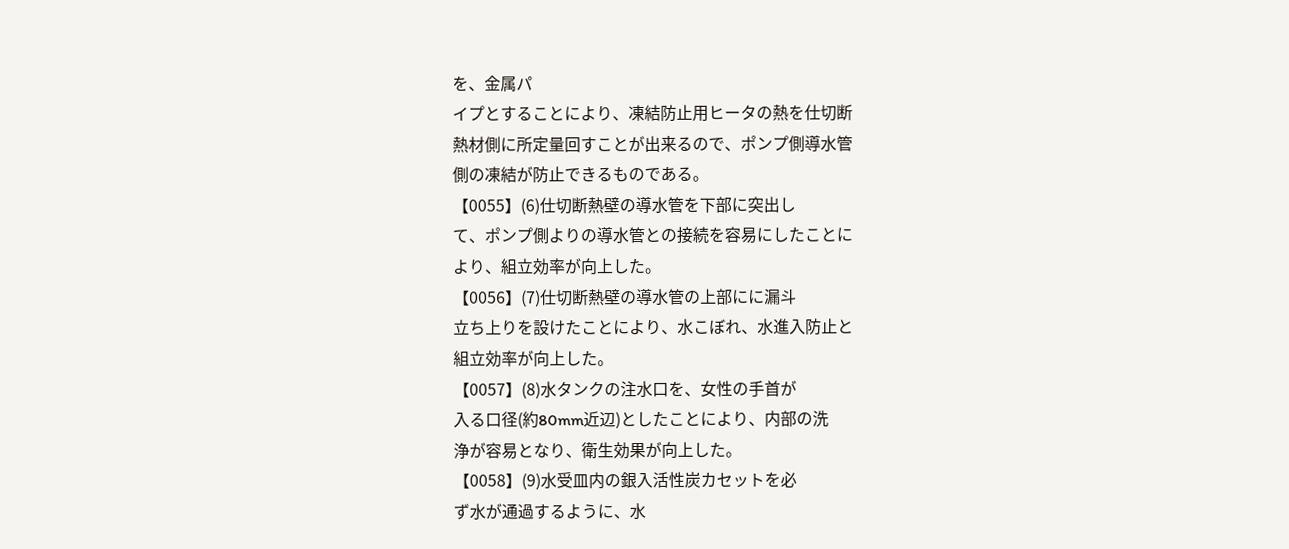を、金属パ
イプとすることにより、凍結防止用ヒータの熱を仕切断
熱材側に所定量回すことが出来るので、ポンプ側導水管
側の凍結が防止できるものである。
【0055】(6)仕切断熱壁の導水管を下部に突出し
て、ポンプ側よりの導水管との接続を容易にしたことに
より、組立効率が向上した。
【0056】(7)仕切断熱壁の導水管の上部にに漏斗
立ち上りを設けたことにより、水こぼれ、水進入防止と
組立効率が向上した。
【0057】(8)水タンクの注水口を、女性の手首が
入る口径(約80mm近辺)としたことにより、内部の洗
浄が容易となり、衛生効果が向上した。
【0058】(9)水受皿内の銀入活性炭カセットを必
ず水が通過するように、水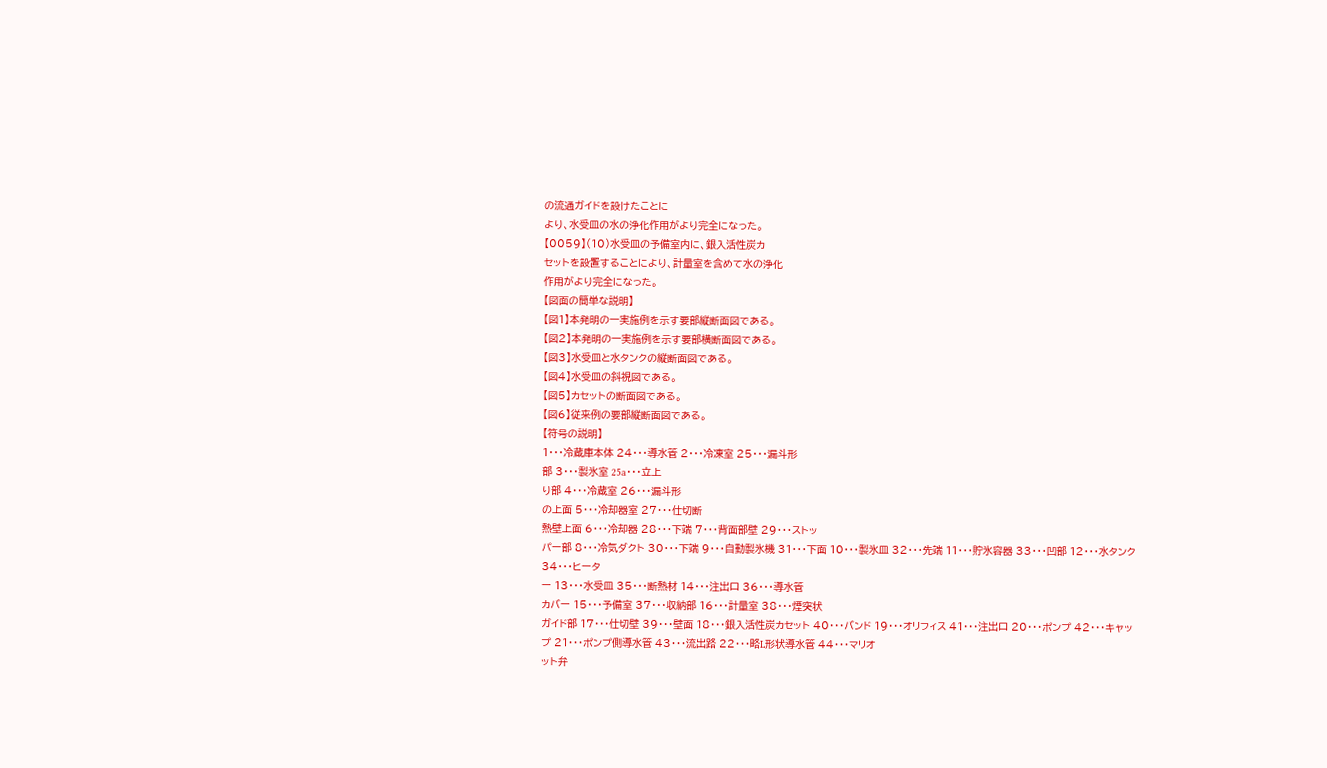の流通ガイドを設けたことに
より、水受皿の水の浄化作用がより完全になった。
【0059】(10)水受皿の予備室内に、銀入活性炭カ
セットを設置することにより、計量室を含めて水の浄化
作用がより完全になった。
【図面の簡単な説明】
【図1】本発明の一実施例を示す要部縦断面図である。
【図2】本発明の一実施例を示す要部横断面図である。
【図3】水受皿と水タンクの縦断面図である。
【図4】水受皿の斜視図である。
【図5】カセットの断面図である。
【図6】従来例の要部縦断面図である。
【符号の説明】
1・・・冷蔵庫本体 24・・・導水管 2・・・冷凍室 25・・・漏斗形
部 3・・・製氷室 25a・・・立上
り部 4・・・冷蔵室 26・・・漏斗形
の上面 5・・・冷却器室 27・・・仕切断
熱壁上面 6・・・冷却器 28・・・下端 7・・・背面部壁 29・・・ストッ
パー部 8・・・冷気ダクト 30・・・下端 9・・・自動製氷機 31・・・下面 10・・・製氷皿 32・・・先端 11・・・貯氷容器 33・・・凹部 12・・・水タンク 34・・・ヒータ
ー 13・・・水受皿 35・・・断熱材 14・・・注出口 36・・・導水管
カバー 15・・・予備室 37・・・収納部 16・・・計量室 38・・・煙突状
ガイド部 17・・・仕切壁 39・・・壁面 18・・・銀入活性炭カセット 40・・・バンド 19・・・オリフィス 41・・・注出口 20・・・ポンプ 42・・・キャッ
プ 21・・・ポンプ側導水管 43・・・流出路 22・・・略L形状導水管 44・・・マリオ
ット弁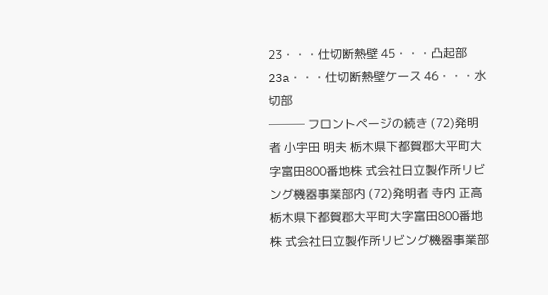23・・・仕切断熱壁 45・・・凸起部 23a・・・仕切断熱壁ケース 46・・・水切部
─── フロントページの続き (72)発明者 小宇田 明夫 栃木県下都賀郡大平町大字富田800番地株 式会社日立製作所リビング機器事業部内 (72)発明者 寺内 正高 栃木県下都賀郡大平町大字富田800番地株 式会社日立製作所リビング機器事業部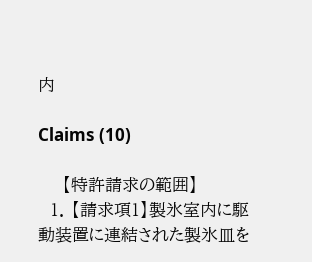内

Claims (10)

    【特許請求の範囲】
  1. 【請求項1】製氷室内に駆動装置に連結された製氷皿を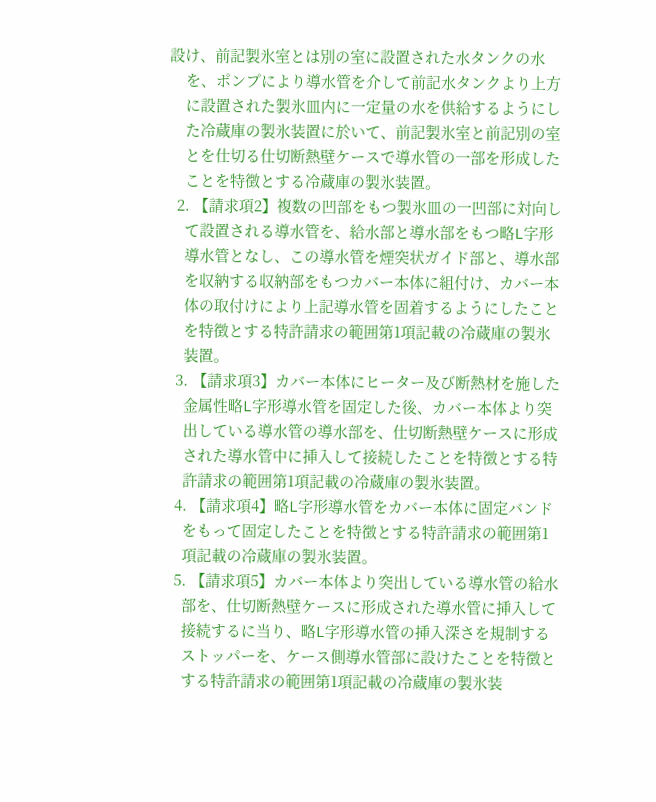設け、前記製氷室とは別の室に設置された水タンクの水
    を、ポンプにより導水管を介して前記水タンクより上方
    に設置された製氷皿内に一定量の水を供給するようにし
    た冷蔵庫の製氷装置に於いて、前記製氷室と前記別の室
    とを仕切る仕切断熱壁ケースで導水管の一部を形成した
    ことを特徴とする冷蔵庫の製氷装置。
  2. 【請求項2】複数の凹部をもつ製氷皿の一凹部に対向し
    て設置される導水管を、給水部と導水部をもつ略L字形
    導水管となし、この導水管を煙突状ガイド部と、導水部
    を収納する収納部をもつカバー本体に組付け、カバー本
    体の取付けにより上記導水管を固着するようにしたこと
    を特徴とする特許請求の範囲第1項記載の冷蔵庫の製氷
    装置。
  3. 【請求項3】カバー本体にヒーター及び断熱材を施した
    金属性略L字形導水管を固定した後、カバー本体より突
    出している導水管の導水部を、仕切断熱壁ケースに形成
    された導水管中に挿入して接続したことを特徴とする特
    許請求の範囲第1項記載の冷蔵庫の製氷装置。
  4. 【請求項4】略L字形導水管をカバー本体に固定バンド
    をもって固定したことを特徴とする特許請求の範囲第1
    項記載の冷蔵庫の製氷装置。
  5. 【請求項5】カバー本体より突出している導水管の給水
    部を、仕切断熱壁ケースに形成された導水管に挿入して
    接続するに当り、略L字形導水管の挿入深さを規制する
    ストッパーを、ケース側導水管部に設けたことを特徴と
    する特許請求の範囲第1項記載の冷蔵庫の製氷装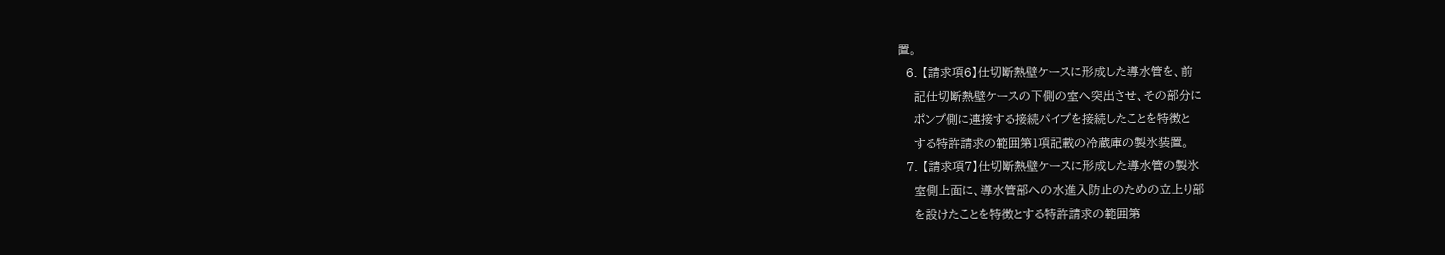置。
  6. 【請求項6】仕切断熱壁ケースに形成した導水管を、前
    記仕切断熱壁ケースの下側の室へ突出させ、その部分に
    ポンプ側に連接する接続パイプを接続したことを特徴と
    する特許請求の範囲第1項記載の冷蔵庫の製氷装置。
  7. 【請求項7】仕切断熱壁ケースに形成した導水管の製氷
    室側上面に、導水管部への水進入防止のための立上り部
    を設けたことを特徴とする特許請求の範囲第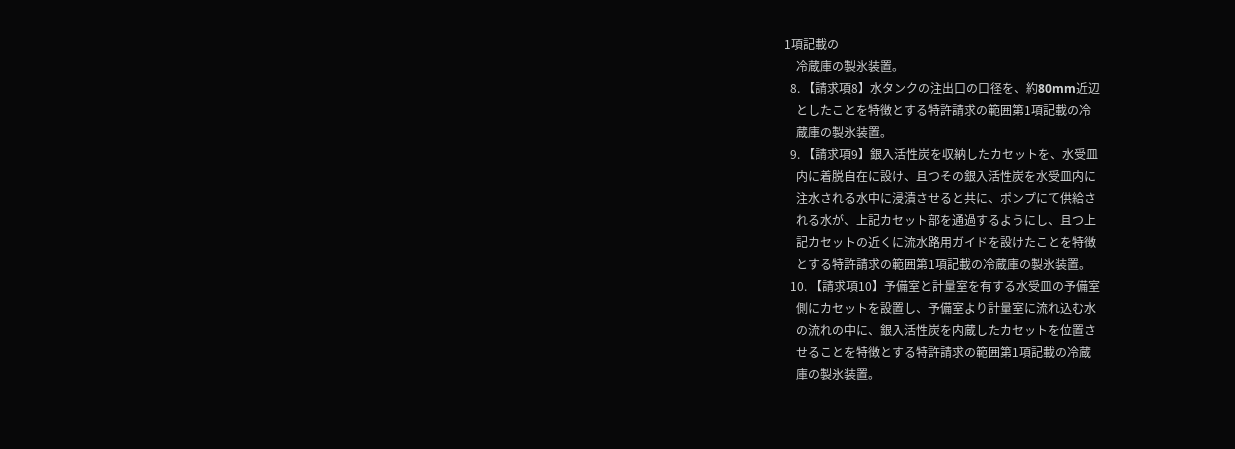1項記載の
    冷蔵庫の製氷装置。
  8. 【請求項8】水タンクの注出口の口径を、約80mm近辺
    としたことを特徴とする特許請求の範囲第1項記載の冷
    蔵庫の製氷装置。
  9. 【請求項9】銀入活性炭を収納したカセットを、水受皿
    内に着脱自在に設け、且つその銀入活性炭を水受皿内に
    注水される水中に浸漬させると共に、ポンプにて供給さ
    れる水が、上記カセット部を通過するようにし、且つ上
    記カセットの近くに流水路用ガイドを設けたことを特徴
    とする特許請求の範囲第1項記載の冷蔵庫の製氷装置。
  10. 【請求項10】予備室と計量室を有する水受皿の予備室
    側にカセットを設置し、予備室より計量室に流れ込む水
    の流れの中に、銀入活性炭を内蔵したカセットを位置さ
    せることを特徴とする特許請求の範囲第1項記載の冷蔵
    庫の製氷装置。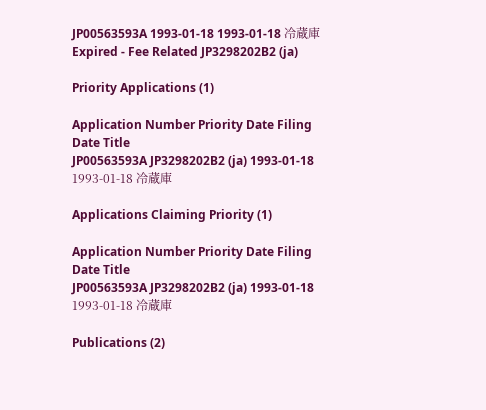JP00563593A 1993-01-18 1993-01-18 冷蔵庫 Expired - Fee Related JP3298202B2 (ja)

Priority Applications (1)

Application Number Priority Date Filing Date Title
JP00563593A JP3298202B2 (ja) 1993-01-18 1993-01-18 冷蔵庫

Applications Claiming Priority (1)

Application Number Priority Date Filing Date Title
JP00563593A JP3298202B2 (ja) 1993-01-18 1993-01-18 冷蔵庫

Publications (2)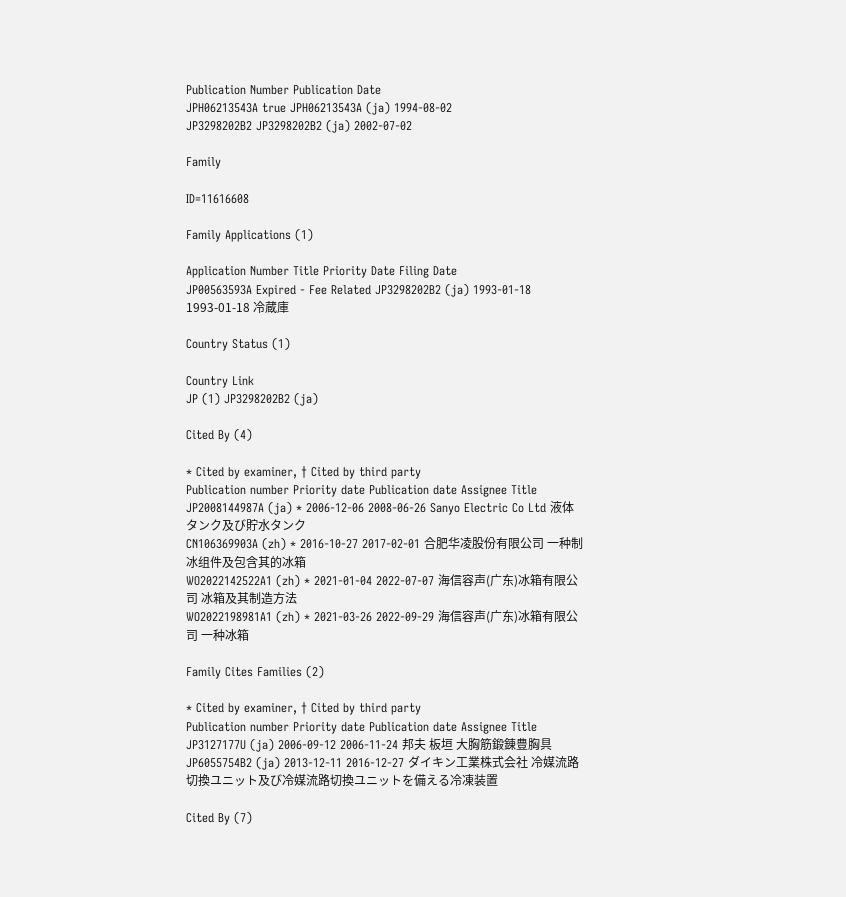Publication Number Publication Date
JPH06213543A true JPH06213543A (ja) 1994-08-02
JP3298202B2 JP3298202B2 (ja) 2002-07-02

Family

ID=11616608

Family Applications (1)

Application Number Title Priority Date Filing Date
JP00563593A Expired - Fee Related JP3298202B2 (ja) 1993-01-18 1993-01-18 冷蔵庫

Country Status (1)

Country Link
JP (1) JP3298202B2 (ja)

Cited By (4)

* Cited by examiner, † Cited by third party
Publication number Priority date Publication date Assignee Title
JP2008144987A (ja) * 2006-12-06 2008-06-26 Sanyo Electric Co Ltd 液体タンク及び貯水タンク
CN106369903A (zh) * 2016-10-27 2017-02-01 合肥华凌股份有限公司 一种制冰组件及包含其的冰箱
WO2022142522A1 (zh) * 2021-01-04 2022-07-07 海信容声(广东)冰箱有限公司 冰箱及其制造方法
WO2022198981A1 (zh) * 2021-03-26 2022-09-29 海信容声(广东)冰箱有限公司 一种冰箱

Family Cites Families (2)

* Cited by examiner, † Cited by third party
Publication number Priority date Publication date Assignee Title
JP3127177U (ja) 2006-09-12 2006-11-24 邦夫 板垣 大胸筋鍛錬豊胸具
JP6055754B2 (ja) 2013-12-11 2016-12-27 ダイキン工業株式会社 冷媒流路切換ユニット及び冷媒流路切換ユニットを備える冷凍装置

Cited By (7)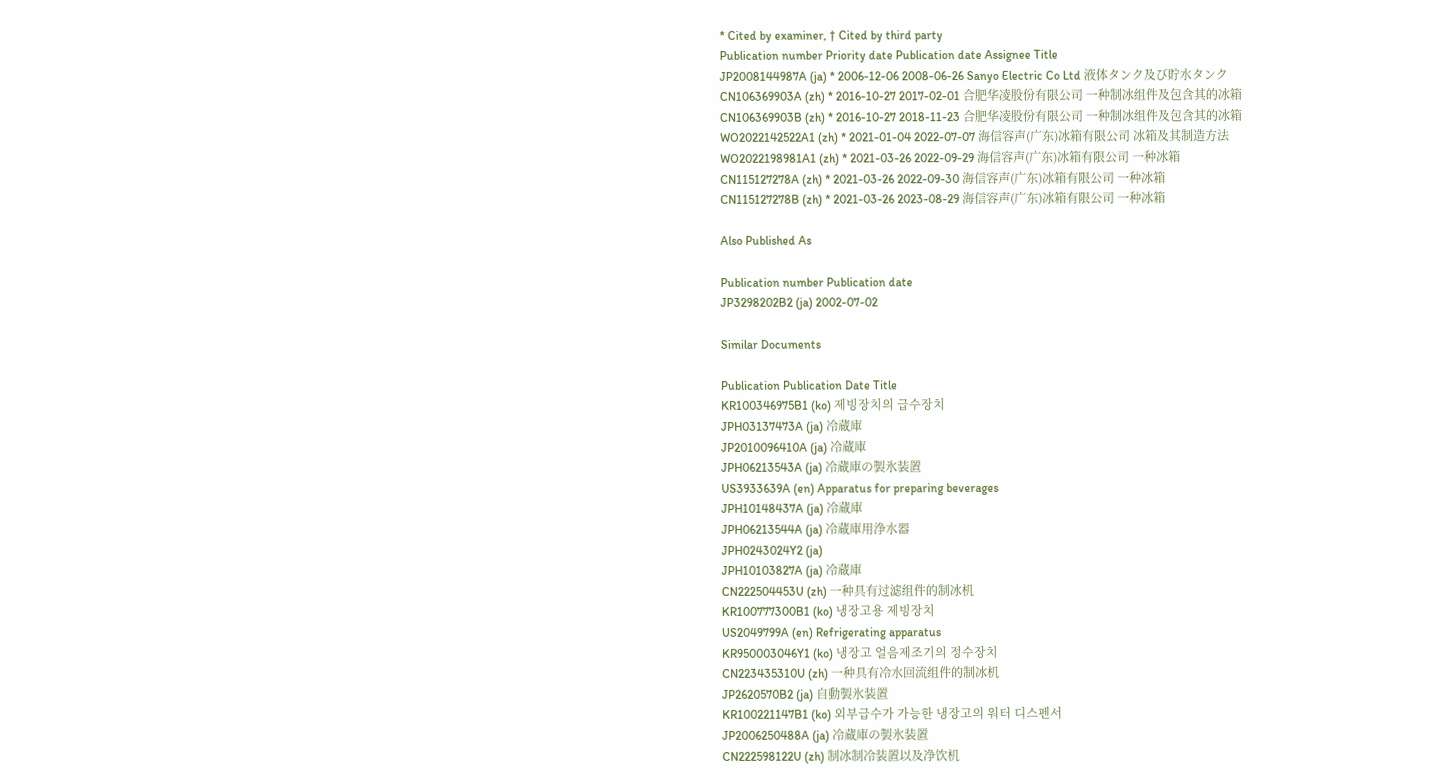* Cited by examiner, † Cited by third party
Publication number Priority date Publication date Assignee Title
JP2008144987A (ja) * 2006-12-06 2008-06-26 Sanyo Electric Co Ltd 液体タンク及び貯水タンク
CN106369903A (zh) * 2016-10-27 2017-02-01 合肥华凌股份有限公司 一种制冰组件及包含其的冰箱
CN106369903B (zh) * 2016-10-27 2018-11-23 合肥华凌股份有限公司 一种制冰组件及包含其的冰箱
WO2022142522A1 (zh) * 2021-01-04 2022-07-07 海信容声(广东)冰箱有限公司 冰箱及其制造方法
WO2022198981A1 (zh) * 2021-03-26 2022-09-29 海信容声(广东)冰箱有限公司 一种冰箱
CN115127278A (zh) * 2021-03-26 2022-09-30 海信容声(广东)冰箱有限公司 一种冰箱
CN115127278B (zh) * 2021-03-26 2023-08-29 海信容声(广东)冰箱有限公司 一种冰箱

Also Published As

Publication number Publication date
JP3298202B2 (ja) 2002-07-02

Similar Documents

Publication Publication Date Title
KR100346975B1 (ko) 제빙장치의 급수장치
JPH03137473A (ja) 冷蔵庫
JP2010096410A (ja) 冷蔵庫
JPH06213543A (ja) 冷蔵庫の製氷装置
US3933639A (en) Apparatus for preparing beverages
JPH10148437A (ja) 冷蔵庫
JPH06213544A (ja) 冷蔵庫用浄水器
JPH0243024Y2 (ja)
JPH10103827A (ja) 冷蔵庫
CN222504453U (zh) 一种具有过滤组件的制冰机
KR100777300B1 (ko) 냉장고용 제빙장치
US2049799A (en) Refrigerating apparatus
KR950003046Y1 (ko) 냉장고 얼음제조기의 정수장치
CN223435310U (zh) 一种具有冷水回流组件的制冰机
JP2620570B2 (ja) 自動製氷装置
KR100221147B1 (ko) 외부급수가 가능한 냉장고의 워터 디스펜서
JP2006250488A (ja) 冷蔵庫の製氷装置
CN222598122U (zh) 制冰制冷装置以及净饮机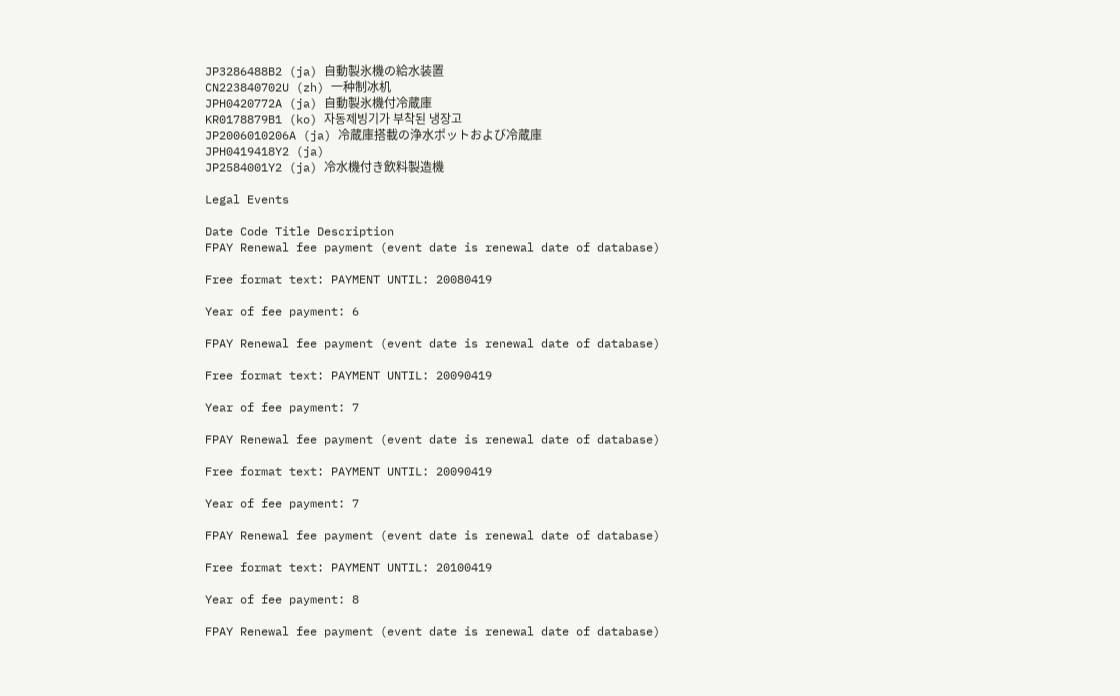JP3286488B2 (ja) 自動製氷機の給水装置
CN223840702U (zh) 一种制冰机
JPH0420772A (ja) 自動製氷機付冷蔵庫
KR0178879B1 (ko) 자동제빙기가 부착된 냉장고
JP2006010206A (ja) 冷蔵庫搭載の浄水ポットおよび冷蔵庫
JPH0419418Y2 (ja)
JP2584001Y2 (ja) 冷水機付き飲料製造機

Legal Events

Date Code Title Description
FPAY Renewal fee payment (event date is renewal date of database)

Free format text: PAYMENT UNTIL: 20080419

Year of fee payment: 6

FPAY Renewal fee payment (event date is renewal date of database)

Free format text: PAYMENT UNTIL: 20090419

Year of fee payment: 7

FPAY Renewal fee payment (event date is renewal date of database)

Free format text: PAYMENT UNTIL: 20090419

Year of fee payment: 7

FPAY Renewal fee payment (event date is renewal date of database)

Free format text: PAYMENT UNTIL: 20100419

Year of fee payment: 8

FPAY Renewal fee payment (event date is renewal date of database)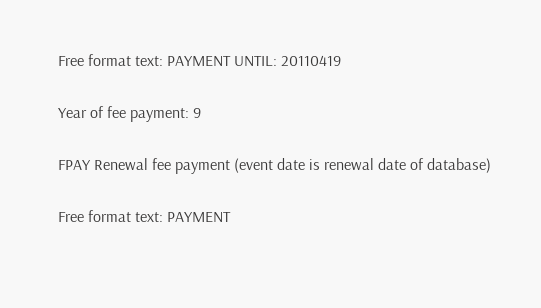Free format text: PAYMENT UNTIL: 20110419

Year of fee payment: 9

FPAY Renewal fee payment (event date is renewal date of database)

Free format text: PAYMENT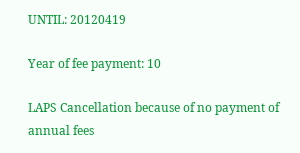UNTIL: 20120419

Year of fee payment: 10

LAPS Cancellation because of no payment of annual fees